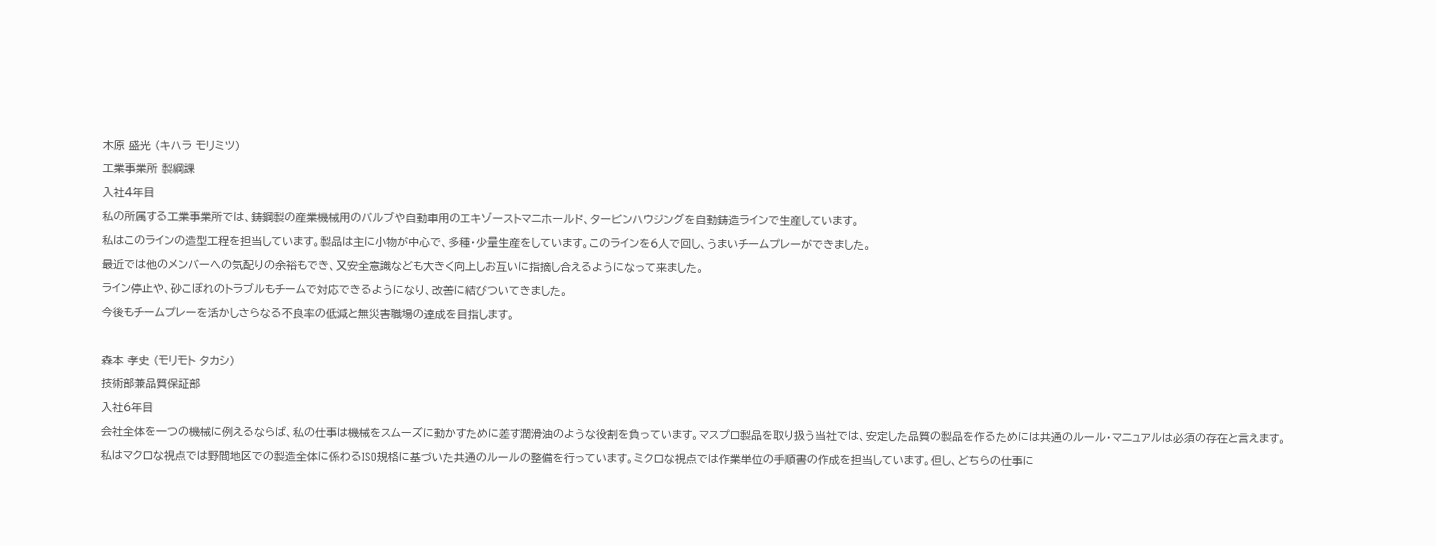木原 盛光 (キハラ モリミツ)
工業事業所 製綱課
入社4年目
私の所属する工業事業所では、鋳鋼製の産業機械用のバルブや自動車用のエキゾーストマニホールド、タービンハウジングを自動鋳造ラインで生産しています。
私はこのラインの造型工程を担当しています。製品は主に小物が中心で、多種・少量生産をしています。このラインを6人で回し、うまいチームプレーができました。
最近では他のメンバーへの気配りの余裕もでき、又安全意識なども大きく向上しお互いに指摘し合えるようになって来ました。
ライン停止や、砂こぼれのトラブルもチームで対応できるようになり、改善に結びついてきました。
今後もチームプレーを活かしさらなる不良率の低減と無災害職場の達成を目指します。

森本 孝史 (モリモト タカシ)
技術部兼品質保証部
入社6年目
会社全体を一つの機械に例えるならば、私の仕事は機械をスムーズに動かすために差す潤滑油のような役割を負っています。マスプロ製品を取り扱う当社では、安定した品質の製品を作るためには共通のルール・マニュアルは必須の存在と言えます。
私はマクロな視点では野間地区での製造全体に係わるISO規格に基づいた共通のルールの整備を行っています。ミクロな視点では作業単位の手順書の作成を担当しています。但し、どちらの仕事に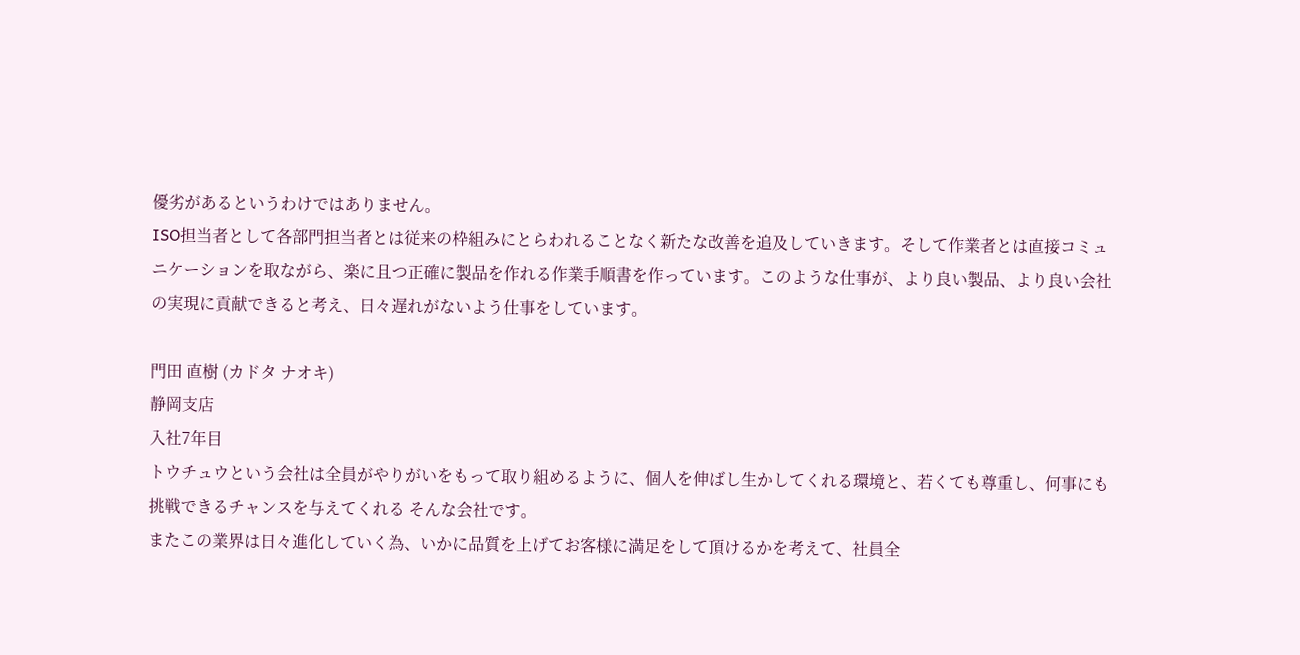優劣があるというわけではありません。
ISO担当者として各部門担当者とは従来の枠組みにとらわれることなく新たな改善を追及していきます。そして作業者とは直接コミュニケーションを取ながら、楽に且つ正確に製品を作れる作業手順書を作っています。このような仕事が、より良い製品、より良い会社の実現に貢献できると考え、日々遅れがないよう仕事をしています。

門田 直樹 (カドタ ナオキ)
静岡支店
入社7年目
トウチュウという会社は全員がやりがいをもって取り組めるように、個人を伸ばし生かしてくれる環境と、若くても尊重し、何事にも挑戦できるチャンスを与えてくれる そんな会社です。
またこの業界は日々進化していく為、いかに品質を上げてお客様に満足をして頂けるかを考えて、社員全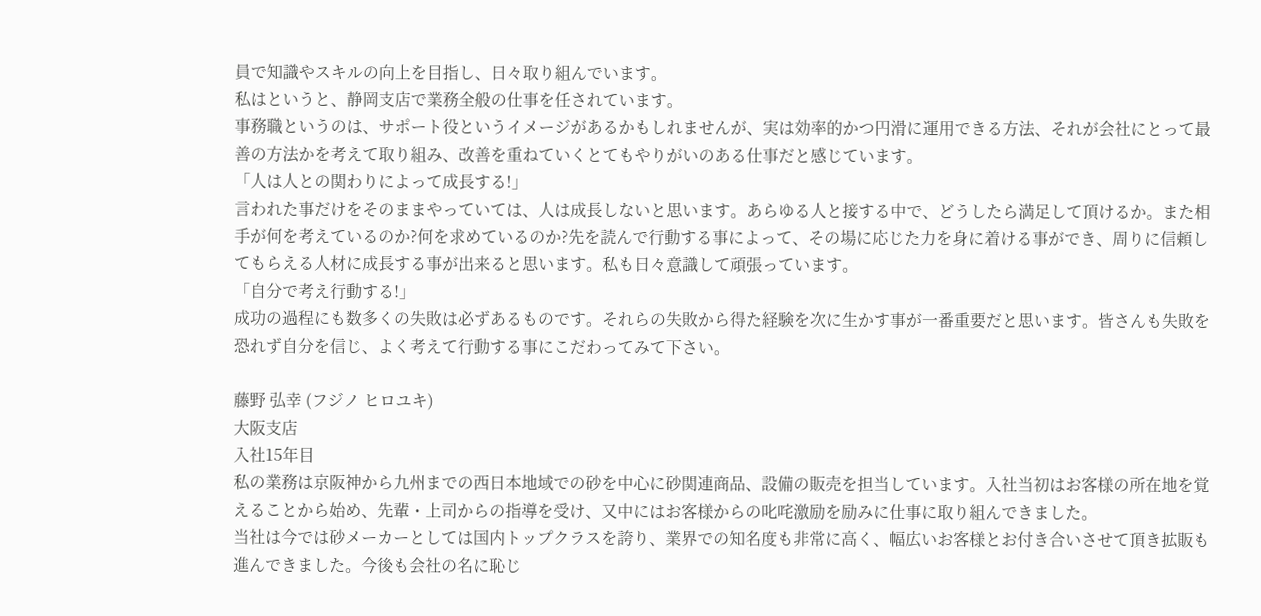員で知識やスキルの向上を目指し、日々取り組んでいます。
私はというと、静岡支店で業務全般の仕事を任されています。
事務職というのは、サポート役というイメージがあるかもしれませんが、実は効率的かつ円滑に運用できる方法、それが会社にとって最善の方法かを考えて取り組み、改善を重ねていくとてもやりがいのある仕事だと感じています。
「人は人との関わりによって成長する!」
言われた事だけをそのままやっていては、人は成長しないと思います。あらゆる人と接する中で、どうしたら満足して頂けるか。また相手が何を考えているのか?何を求めているのか?先を読んで行動する事によって、その場に応じた力を身に着ける事ができ、周りに信頼してもらえる人材に成長する事が出来ると思います。私も日々意識して頑張っています。
「自分で考え行動する!」
成功の過程にも数多くの失敗は必ずあるものです。それらの失敗から得た経験を次に生かす事が一番重要だと思います。皆さんも失敗を恐れず自分を信じ、よく考えて行動する事にこだわってみて下さい。

藤野 弘幸 (フジノ ヒロユキ)
大阪支店
入社15年目
私の業務は京阪神から九州までの西日本地域での砂を中心に砂関連商品、設備の販売を担当しています。入社当初はお客様の所在地を覚えることから始め、先輩・上司からの指導を受け、又中にはお客様からの叱咤激励を励みに仕事に取り組んできました。
当社は今では砂メーカーとしては国内トップクラスを誇り、業界での知名度も非常に高く、幅広いお客様とお付き合いさせて頂き拡販も進んできました。今後も会社の名に恥じ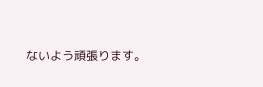ないよう頑張ります。